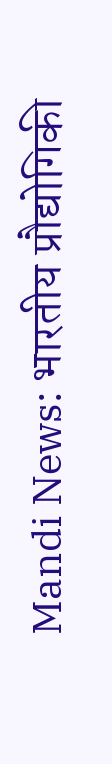Mandi News: भारतीय प्रौद्योगिकी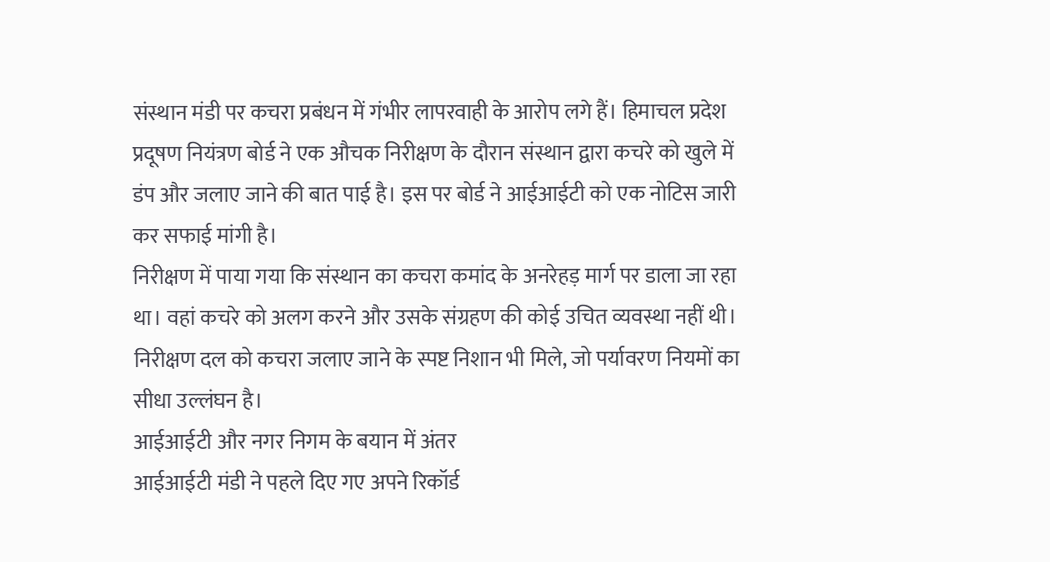संस्थान मंडी पर कचरा प्रबंधन में गंभीर लापरवाही के आरोप लगे हैं। हिमाचल प्रदेश प्रदूषण नियंत्रण बोर्ड ने एक औचक निरीक्षण के दौरान संस्थान द्वारा कचरे को खुले में डंप और जलाए जाने की बात पाई है। इस पर बोर्ड ने आईआईटी को एक नोटिस जारी कर सफाई मांगी है।
निरीक्षण में पाया गया कि संस्थान का कचरा कमांद के अनरेहड़ मार्ग पर डाला जा रहा था। वहां कचरे को अलग करने और उसके संग्रहण की कोई उचित व्यवस्था नहीं थी। निरीक्षण दल को कचरा जलाए जाने के स्पष्ट निशान भी मिले, जो पर्यावरण नियमों का सीधा उल्लंघन है।
आईआईटी और नगर निगम के बयान में अंतर
आईआईटी मंडी ने पहले दिए गए अपने रिकॉर्ड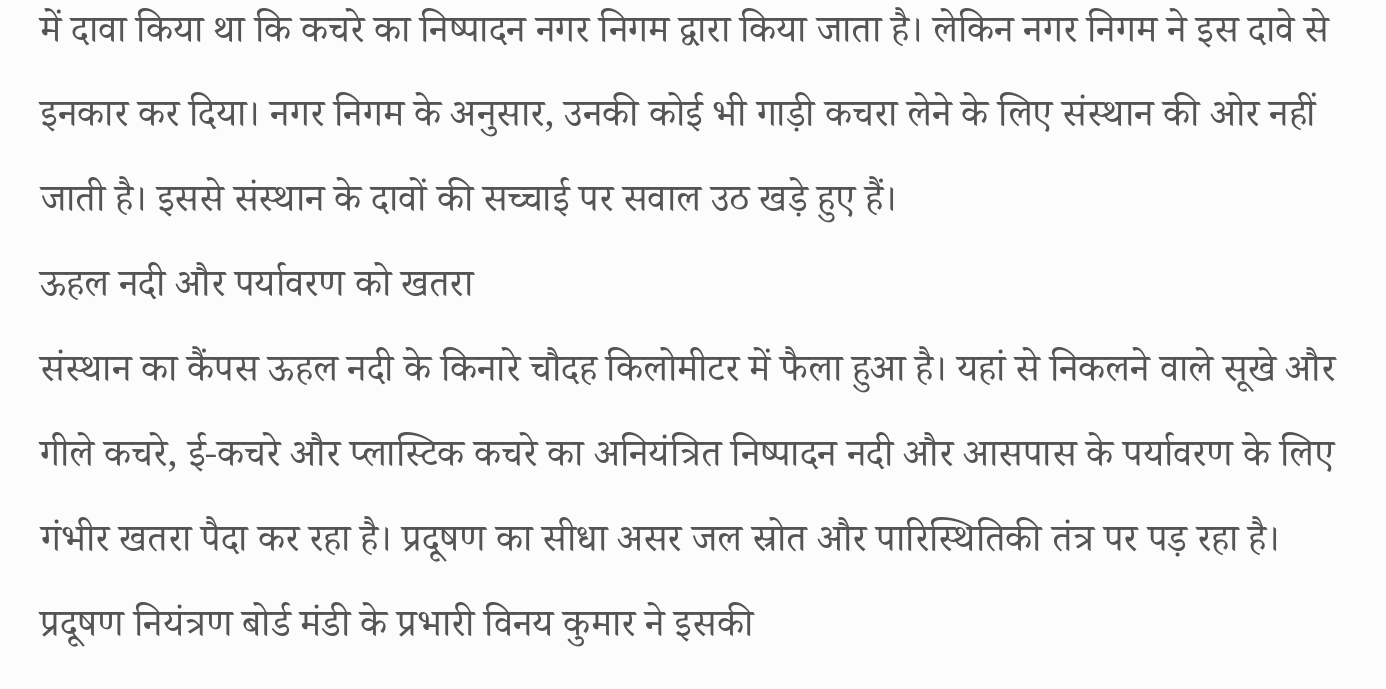में दावा किया था कि कचरे का निष्पादन नगर निगम द्वारा किया जाता है। लेकिन नगर निगम ने इस दावे से इनकार कर दिया। नगर निगम के अनुसार, उनकी कोई भी गाड़ी कचरा लेने के लिए संस्थान की ओर नहीं जाती है। इससे संस्थान के दावों की सच्चाई पर सवाल उठ खड़े हुए हैं।
ऊहल नदी और पर्यावरण को खतरा
संस्थान का कैंपस ऊहल नदी के किनारे चौदह किलोमीटर में फैला हुआ है। यहां से निकलने वाले सूखे और गीले कचरे, ई-कचरे और प्लास्टिक कचरे का अनियंत्रित निष्पादन नदी और आसपास के पर्यावरण के लिए गंभीर खतरा पैदा कर रहा है। प्रदूषण का सीधा असर जल स्रोत और पारिस्थितिकी तंत्र पर पड़ रहा है।
प्रदूषण नियंत्रण बोर्ड मंडी के प्रभारी विनय कुमार ने इसकी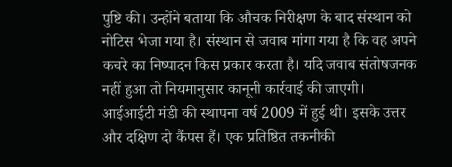पुष्टि की। उन्होंने बताया कि औचक निरीक्षण के बाद संस्थान को नोटिस भेजा गया है। संस्थान से जवाब मांगा गया है कि वह अपने कचरे का निष्पादन किस प्रकार करता है। यदि जवाब संतोषजनक नहीं हुआ तो नियमानुसार कानूनी कार्रवाई की जाएगी।
आईआईटी मंडी की स्थापना वर्ष 2009 में हुई थी। इसके उत्तर और दक्षिण दो कैंपस हैं। एक प्रतिष्ठित तकनीकी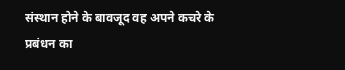संस्थान होने के बावजूद वह अपने कचरे के प्रबंधन का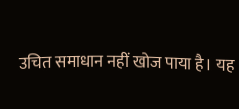उचित समाधान नहीं खोज पाया है। यह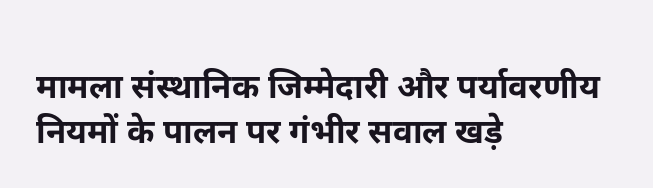मामला संस्थानिक जिम्मेदारी और पर्यावरणीय नियमों के पालन पर गंभीर सवाल खड़े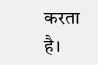करता है।